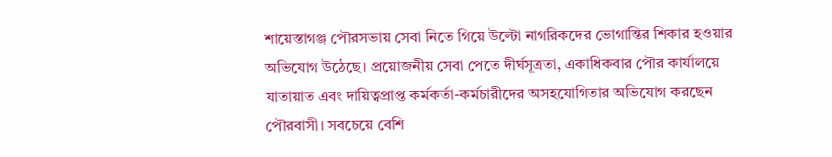শায়েস্তাগঞ্জ পৌরসভায় সেবা নিতে গিয়ে উল্টো নাগরিকদের ভোগান্তির শিকার হওয়ার অভিযোগ উঠেছে। প্রয়োজনীয় সেবা পেতে দীর্ঘসূত্রতা, একাধিকবার পৌর কার্যালয়ে যাতায়াত এবং দায়িত্বপ্রাপ্ত কর্মকর্তা-কর্মচারীদের অসহযোগিতার অভিযোগ করছেন পৌরবাসী। সবচেয়ে বেশি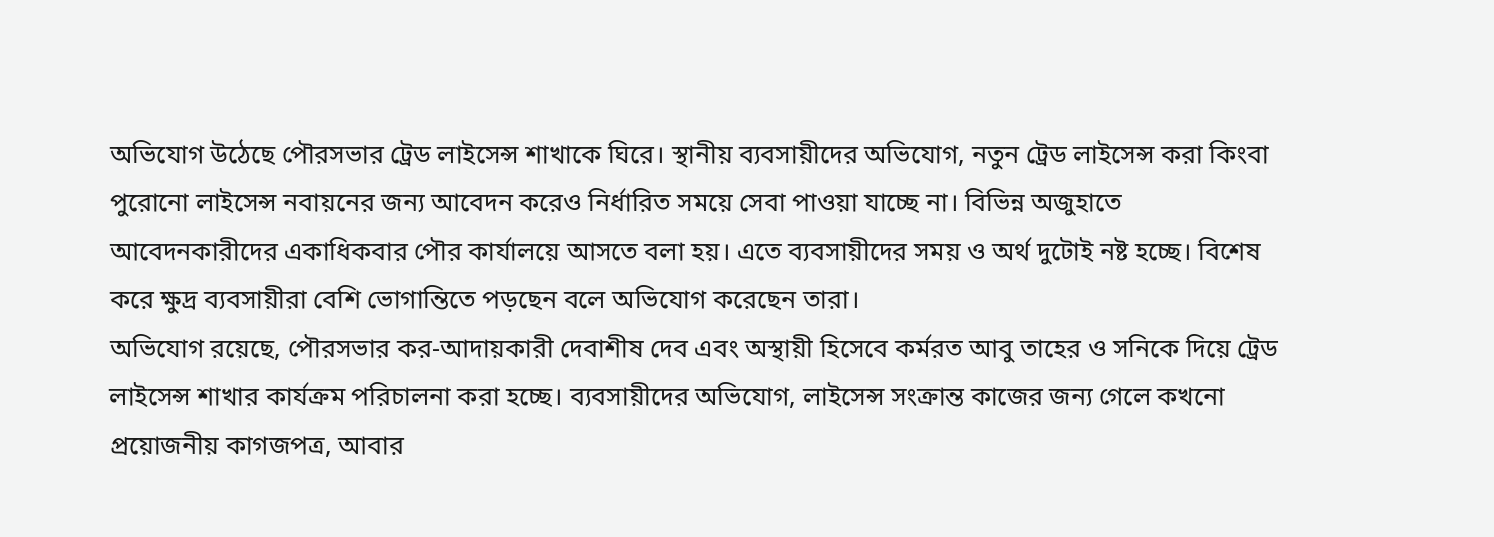অভিযোগ উঠেছে পৌরসভার ট্রেড লাইসেন্স শাখাকে ঘিরে। স্থানীয় ব্যবসায়ীদের অভিযোগ, নতুন ট্রেড লাইসেন্স করা কিংবা পুরোনো লাইসেন্স নবায়নের জন্য আবেদন করেও নির্ধারিত সময়ে সেবা পাওয়া যাচ্ছে না। বিভিন্ন অজুহাতে আবেদনকারীদের একাধিকবার পৌর কার্যালয়ে আসতে বলা হয়। এতে ব্যবসায়ীদের সময় ও অর্থ দুটোই নষ্ট হচ্ছে। বিশেষ করে ক্ষুদ্র ব্যবসায়ীরা বেশি ভোগান্তিতে পড়ছেন বলে অভিযোগ করেছেন তারা।
অভিযোগ রয়েছে, পৌরসভার কর-আদায়কারী দেবাশীষ দেব এবং অস্থায়ী হিসেবে কর্মরত আবু তাহের ও সনিকে দিয়ে ট্রেড লাইসেন্স শাখার কার্যক্রম পরিচালনা করা হচ্ছে। ব্যবসায়ীদের অভিযোগ, লাইসেন্স সংক্রান্ত কাজের জন্য গেলে কখনো প্রয়োজনীয় কাগজপত্র, আবার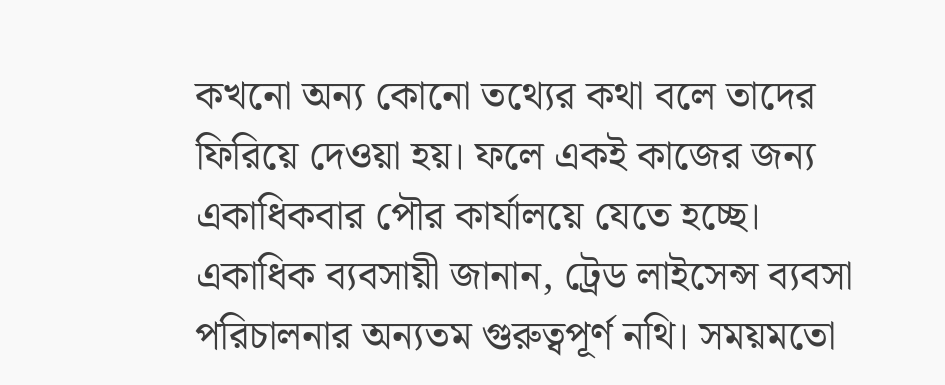কখনো অন্য কোনো তথ্যের কথা বলে তাদের ফিরিয়ে দেওয়া হয়। ফলে একই কাজের জন্য একাধিকবার পৌর কার্যালয়ে যেতে হচ্ছে।
একাধিক ব্যবসায়ী জানান, ট্রেড লাইসেন্স ব্যবসা পরিচালনার অন্যতম গুরুত্বপূর্ণ নথি। সময়মতো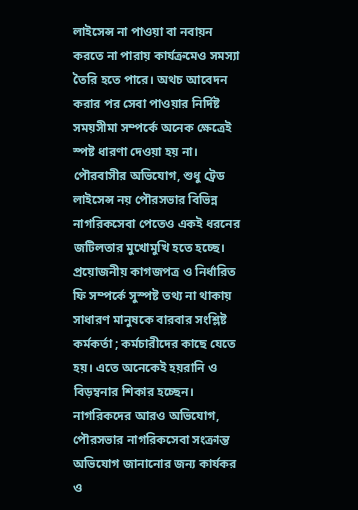লাইসেন্স না পাওয়া বা নবায়ন করতে না পারায় কার্যক্রমেও সমস্যা তৈরি হতে পারে। অথচ আবেদন করার পর সেবা পাওয়ার নির্দিষ্ট সময়সীমা সম্পর্কে অনেক ক্ষেত্রেই স্পষ্ট ধারণা দেওয়া হয় না।
পৌরবাসীর অভিযোগ, শুধু ট্রেড লাইসেন্স নয় পৌরসভার বিভিন্ন নাগরিকসেবা পেতেও একই ধরনের জটিলতার মুখোমুখি হতে হচ্ছে। প্রয়োজনীয় কাগজপত্র ও নির্ধারিত ফি সম্পর্কে সুস্পষ্ট তথ্য না থাকায় সাধারণ মানুষকে বারবার সংশ্লিষ্ট কর্মকর্তা ; কর্মচারীদের কাছে যেতে হয়। এতে অনেকেই হয়রানি ও বিড়ম্বনার শিকার হচ্ছেন।
নাগরিকদের আরও অভিযোগ, পৌরসভার নাগরিকসেবা সংক্রান্ত অভিযোগ জানানোর জন্য কার্যকর ও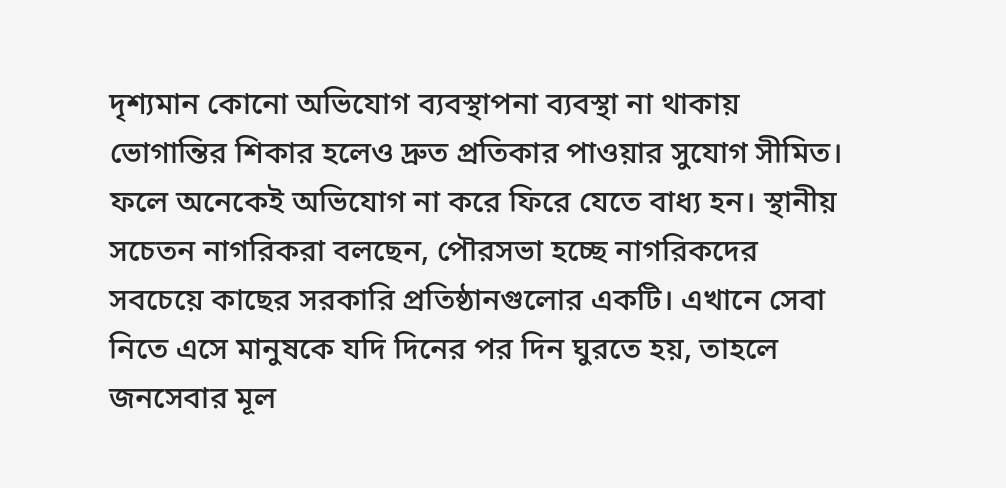দৃশ্যমান কোনো অভিযোগ ব্যবস্থাপনা ব্যবস্থা না থাকায় ভোগান্তির শিকার হলেও দ্রুত প্রতিকার পাওয়ার সুযোগ সীমিত। ফলে অনেকেই অভিযোগ না করে ফিরে যেতে বাধ্য হন। স্থানীয় সচেতন নাগরিকরা বলছেন, পৌরসভা হচ্ছে নাগরিকদের সবচেয়ে কাছের সরকারি প্রতিষ্ঠানগুলোর একটি। এখানে সেবা নিতে এসে মানুষকে যদি দিনের পর দিন ঘুরতে হয়, তাহলে জনসেবার মূল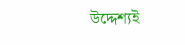উদ্দেশ্যই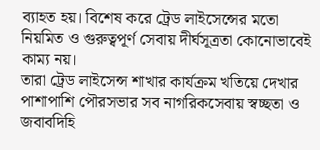ব্যাহত হয়। বিশেষ করে ট্রেড লাইসেন্সের মতো নিয়মিত ও গুরুত্বপূর্ণ সেবায় দীর্ঘসূত্রতা কোনোভাবেই কাম্য নয়।
তারা ট্রেড লাইসেন্স শাখার কার্যক্রম খতিয়ে দেখার পাশাপাশি পৌরসভার সব নাগরিকসেবায় স্বচ্ছতা ও জবাবদিহি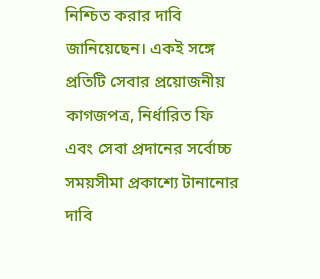নিশ্চিত করার দাবি জানিয়েছেন। একই সঙ্গে প্রতিটি সেবার প্রয়োজনীয় কাগজপত্র, নির্ধারিত ফি এবং সেবা প্রদানের সর্বোচ্চ সময়সীমা প্রকাশ্যে টানানোর দাবি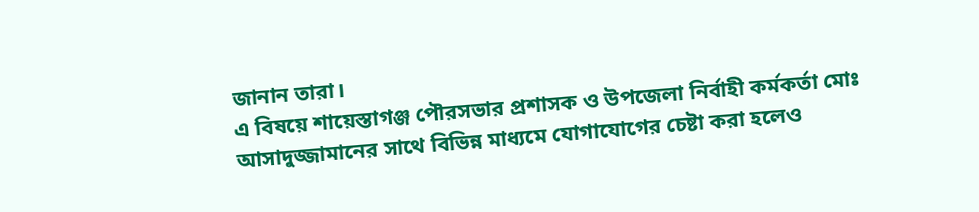জানান তারা।
এ বিষয়ে শায়েস্তাগঞ্জ পৌরসভার প্রশাসক ও উপজেলা নির্বাহী কর্মকর্তা মোঃ আসাদুজ্জামানের সাথে বিভিন্ন মাধ্যমে যোগাযোগের চেষ্টা করা হলেও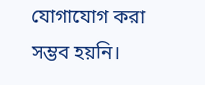যোগাযোগ করা সম্ভব হয়নি।